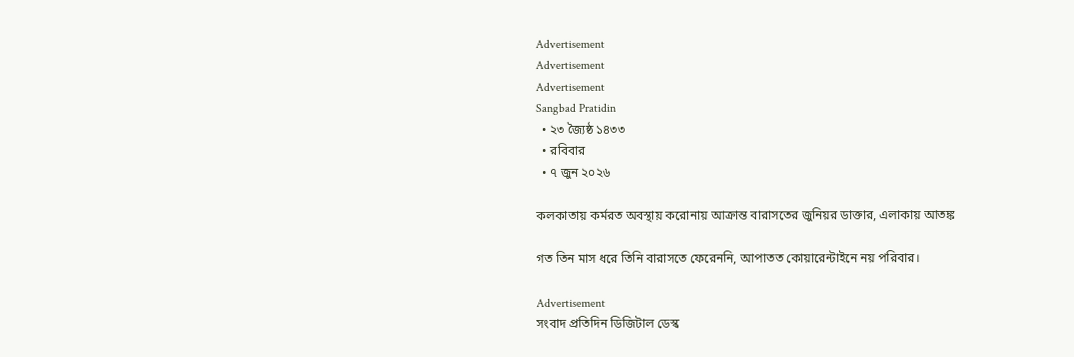Advertisement
Advertisement
Advertisement
Sangbad Pratidin
  • ২৩ জ্যৈষ্ঠ ১৪৩৩
  • রবিবার
  • ৭ জুন ২০২৬

কলকাতায় কর্মরত অবস্থায় করোনায় আক্রান্ত বারাসতের জুনিয়র ডাক্তার, এলাকায় আতঙ্ক

গত তিন মাস ধরে তিনি বারাসতে ফেরেননি, আপাতত কোয়ারেন্টাইনে নয় পরিবার।

Advertisement
সংবাদ প্রতিদিন ডিজিটাল ডেস্ক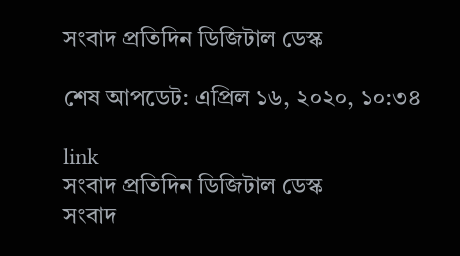সংবাদ প্রতিদিন ডিজিটাল ডেস্ক

শেষ আপডেট: এপ্রিল ১৬, ২০২০, ১০:৩৪

link
সংবাদ প্রতিদিন ডিজিটাল ডেস্ক
সংবাদ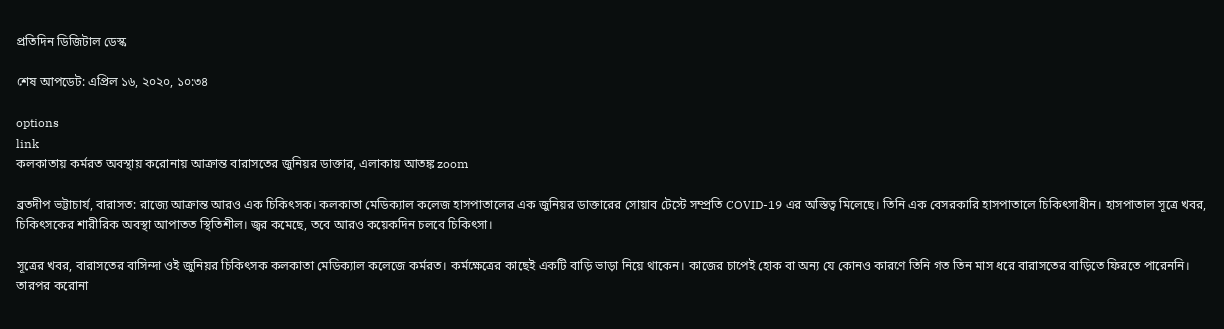প্রতিদিন ডিজিটাল ডেস্ক

শেষ আপডেট: এপ্রিল ১৬, ২০২০, ১০:৩৪

options
link
কলকাতায় কর্মরত অবস্থায় করোনায় আক্রান্ত বারাসতের জুনিয়র ডাক্তার, এলাকায় আতঙ্ক zoom

ব্রতদীপ ভট্টাচার্য, বারাসত: রাজ্যে আক্রান্ত আরও এক চিকিৎসক। কলকাতা মেডিক্যাল কলেজ হাসপাতালের এক জুনিয়র ডাক্তারের সোয়াব টেস্টে সম্প্রতি COVID-19 এর অস্তিত্ব মিলেছে। তিনি এক বেসরকারি হাসপাতালে চিকিৎসাধীন। হাসপাতাল সূত্রে খবর, চিকিৎসকের শারীরিক অবস্থা আপাতত স্থিতিশীল। জ্বর কমেছে, তবে আরও কয়েকদিন চলবে চিকিৎসা।

সূত্রের খবর, বারাসতের বাসিন্দা ওই জুনিয়র চিকিৎসক কলকাতা মেডিক্যাল কলেজে কর্মরত। কর্মক্ষেত্রের কাছেই একটি বাড়ি ভাড়া নিয়ে থাকেন। কাজের চাপেই হোক বা অন্য যে কোনও কারণে তিনি গত তিন মাস ধরে বারাসতের বাড়িতে ফিরতে পারেননি। তারপর করোনা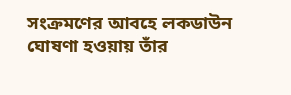সংক্রমণের আবহে লকডাউন ঘোষণা হওয়ায় তাঁর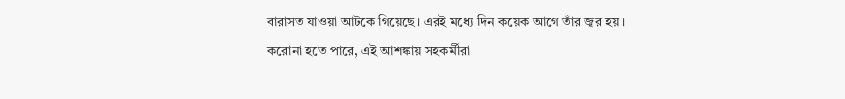বারাসত যাওয়া আটকে গিয়েছে। এরই মধ্যে দিন কয়েক আগে তাঁর জ্বর হয়। করোনা হতে পারে, এই আশঙ্কায় সহকর্মীরা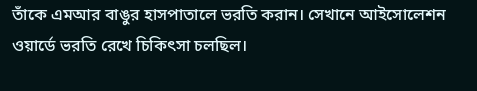তাঁকে এমআর বাঙুর হাসপাতালে ভরতি করান। সেখানে আইসোলেশন ওয়ার্ডে ভরতি রেখে চিকিৎসা চলছিল।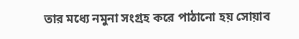তার মধ্যে নমুনা সংগ্রহ করে পাঠানো হয় সোয়াব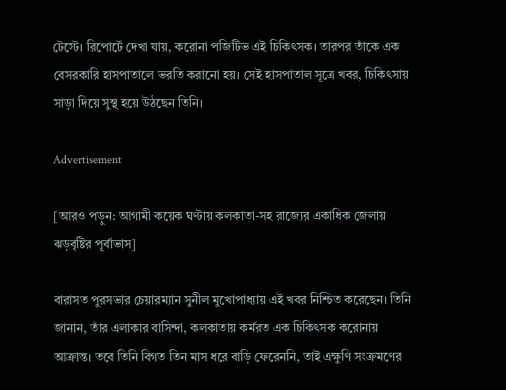টেস্টে। রিপোর্টে দেখা যায়, করোনা পজিটিভ এই চিকিৎসক। তারপর তাঁকে এক বেসরকারি হাসপাতালে ভরতি করানো হয়। সেই হাসপাতাল সূত্রে খবর, চিকিৎসায় সাড়া দিয়ে সুস্থ হয়ে উঠছেন তিনি।

Advertisement

[আরও পড়ুন: আগামী কয়েক ঘণ্টায় কলকাতা-সহ রাজ্যের একাধিক জেলায় ঝড়বৃষ্টির পূর্বাভাস]

বারাসত পুরসভার চেয়ারম্যান সুনীল মুখোপাধ্যায় এই খবর নিশ্চিত করেছেন। তিনি জানান, তাঁর এলাকার বাসিন্দা, কলকাতায় কর্মরত এক চিকিৎসক করোনায় আক্রান্ত। তবে তিনি বিগত তিন মাস ধরে বাড়ি ফেরেননি, তাই এক্ষুণি সংক্রমণের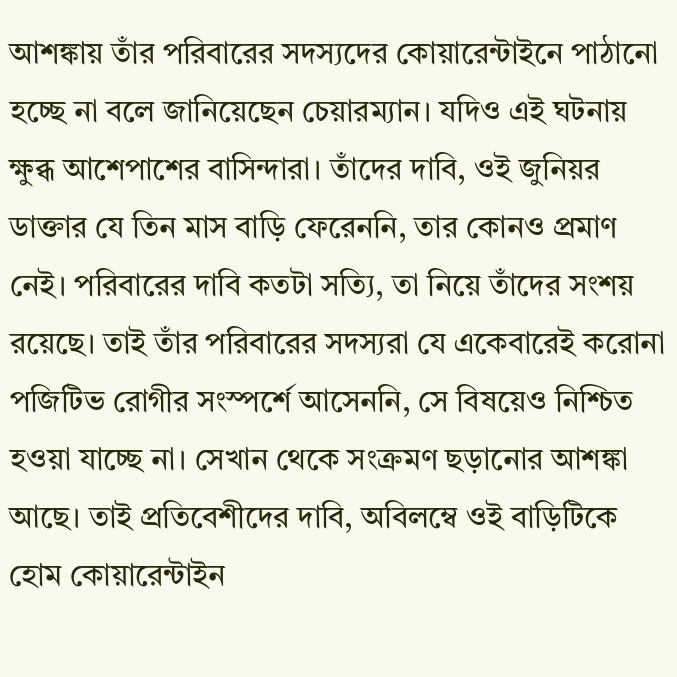আশঙ্কায় তাঁর পরিবারের সদস্যদের কোয়ারেন্টাইনে পাঠানো হচ্ছে না বলে জানিয়েছেন চেয়ারম্যান। যদিও এই ঘটনায় ক্ষুব্ধ আশেপাশের বাসিন্দারা। তাঁদের দাবি, ওই জুনিয়র ডাক্তার যে তিন মাস বাড়ি ফেরেননি, তার কোনও প্রমাণ নেই। পরিবারের দাবি কতটা সত্যি, তা নিয়ে তাঁদের সংশয় রয়েছে। তাই তাঁর পরিবারের সদস্যরা যে একেবারেই করোনা পজিটিভ রোগীর সংস্পর্শে আসেননি, সে বিষয়েও নিশ্চিত হওয়া যাচ্ছে না। সেখান থেকে সংক্রমণ ছড়ানোর আশঙ্কা আছে। তাই প্রতিবেশীদের দাবি, অবিলম্বে ওই বাড়িটিকে হোম কোয়ারেন্টাইন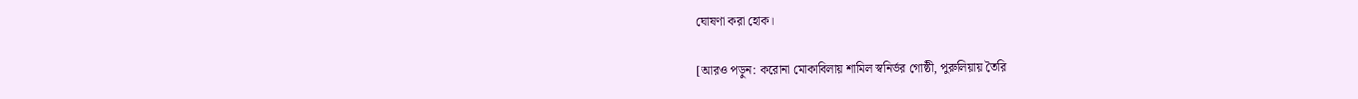ঘোষণা করা হোক।

[আরও পড়ুন: করোনা মোকাবিলায় শামিল স্বনির্ভর গোষ্ঠী, পুরুলিয়ায় তৈরি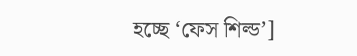হচ্ছে ‘ফেস শিল্ড’]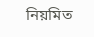নিয়মিত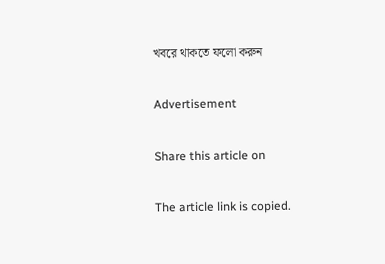খবরে থাকতে ফলো করুন

Advertisement

Share this article on

The article link is copied.